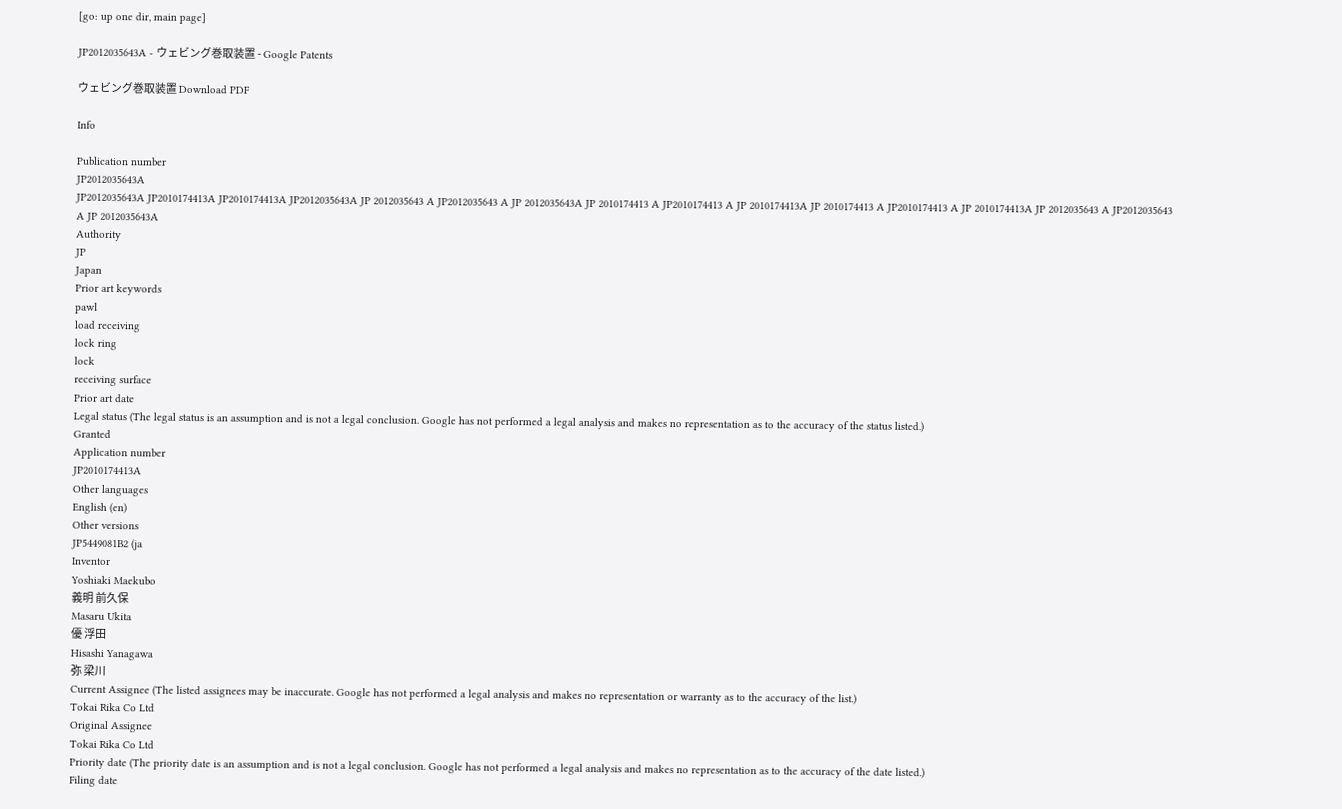[go: up one dir, main page]

JP2012035643A - ウェビング巻取装置 - Google Patents

ウェビング巻取装置 Download PDF

Info

Publication number
JP2012035643A
JP2012035643A JP2010174413A JP2010174413A JP2012035643A JP 2012035643 A JP2012035643 A JP 2012035643A JP 2010174413 A JP2010174413 A JP 2010174413A JP 2010174413 A JP2010174413 A JP 2010174413A JP 2012035643 A JP2012035643 A JP 2012035643A
Authority
JP
Japan
Prior art keywords
pawl
load receiving
lock ring
lock
receiving surface
Prior art date
Legal status (The legal status is an assumption and is not a legal conclusion. Google has not performed a legal analysis and makes no representation as to the accuracy of the status listed.)
Granted
Application number
JP2010174413A
Other languages
English (en)
Other versions
JP5449081B2 (ja
Inventor
Yoshiaki Maekubo
義明 前久保
Masaru Ukita
優 浮田
Hisashi Yanagawa
弥 梁川
Current Assignee (The listed assignees may be inaccurate. Google has not performed a legal analysis and makes no representation or warranty as to the accuracy of the list.)
Tokai Rika Co Ltd
Original Assignee
Tokai Rika Co Ltd
Priority date (The priority date is an assumption and is not a legal conclusion. Google has not performed a legal analysis and makes no representation as to the accuracy of the date listed.)
Filing date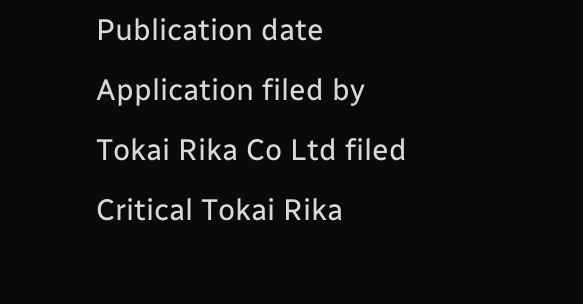Publication date
Application filed by Tokai Rika Co Ltd filed Critical Tokai Rika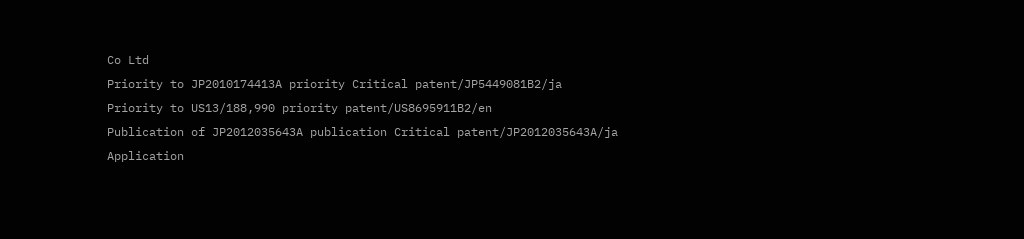Co Ltd
Priority to JP2010174413A priority Critical patent/JP5449081B2/ja
Priority to US13/188,990 priority patent/US8695911B2/en
Publication of JP2012035643A publication Critical patent/JP2012035643A/ja
Application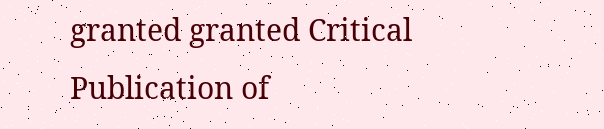granted granted Critical
Publication of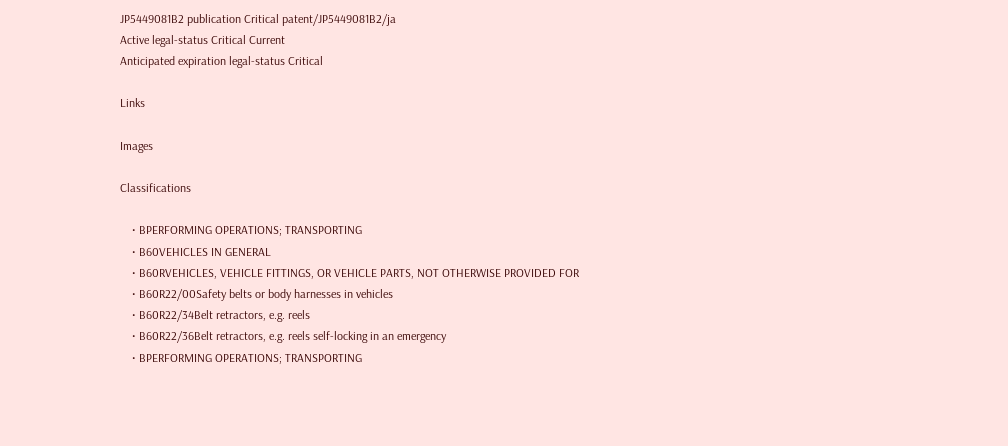JP5449081B2 publication Critical patent/JP5449081B2/ja
Active legal-status Critical Current
Anticipated expiration legal-status Critical

Links

Images

Classifications

    • BPERFORMING OPERATIONS; TRANSPORTING
    • B60VEHICLES IN GENERAL
    • B60RVEHICLES, VEHICLE FITTINGS, OR VEHICLE PARTS, NOT OTHERWISE PROVIDED FOR
    • B60R22/00Safety belts or body harnesses in vehicles
    • B60R22/34Belt retractors, e.g. reels
    • B60R22/36Belt retractors, e.g. reels self-locking in an emergency
    • BPERFORMING OPERATIONS; TRANSPORTING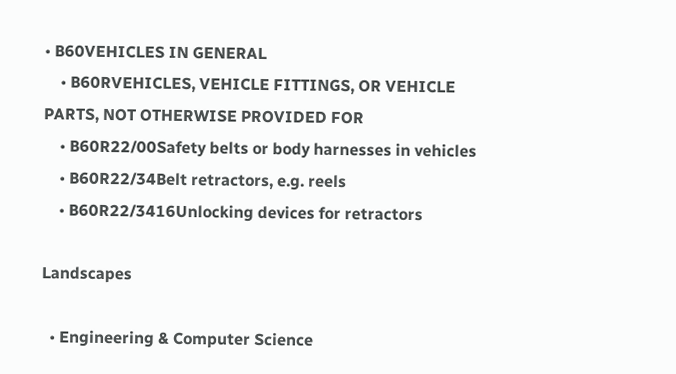• B60VEHICLES IN GENERAL
    • B60RVEHICLES, VEHICLE FITTINGS, OR VEHICLE PARTS, NOT OTHERWISE PROVIDED FOR
    • B60R22/00Safety belts or body harnesses in vehicles
    • B60R22/34Belt retractors, e.g. reels
    • B60R22/3416Unlocking devices for retractors

Landscapes

  • Engineering & Computer Science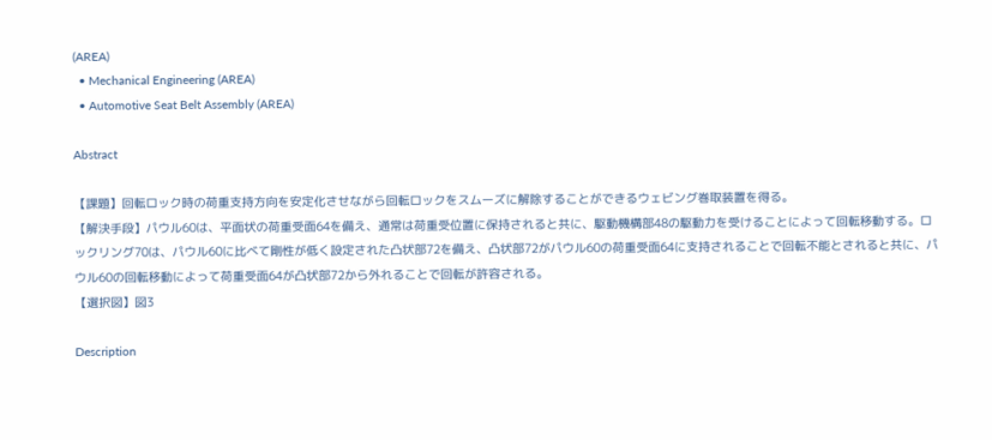(AREA)
  • Mechanical Engineering (AREA)
  • Automotive Seat Belt Assembly (AREA)

Abstract

【課題】回転ロック時の荷重支持方向を安定化させながら回転ロックをスムーズに解除することができるウェビング巻取装置を得る。
【解決手段】パウル60は、平面状の荷重受面64を備え、通常は荷重受位置に保持されると共に、駆動機構部48の駆動力を受けることによって回転移動する。ロックリング70は、パウル60に比べて剛性が低く設定された凸状部72を備え、凸状部72がパウル60の荷重受面64に支持されることで回転不能とされると共に、パウル60の回転移動によって荷重受面64が凸状部72から外れることで回転が許容される。
【選択図】図3

Description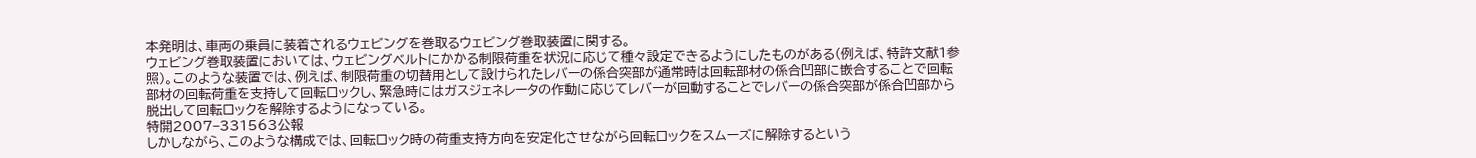本発明は、車両の乗員に装着されるウェビングを巻取るウェビング巻取装置に関する。
ウェビング巻取装置においては、ウェビングベルトにかかる制限荷重を状況に応じて種々設定できるようにしたものがある(例えば、特許文献1参照)。このような装置では、例えば、制限荷重の切替用として設けられたレバーの係合突部が通常時は回転部材の係合凹部に嵌合することで回転部材の回転荷重を支持して回転ロックし、緊急時にはガスジェネレータの作動に応じてレバーが回動することでレバーの係合突部が係合凹部から脱出して回転ロックを解除するようになっている。
特開2007−331563公報
しかしながら、このような構成では、回転ロック時の荷重支持方向を安定化させながら回転ロックをスムーズに解除するという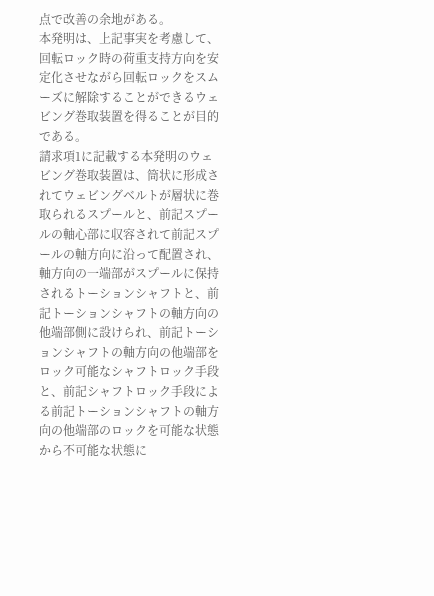点で改善の余地がある。
本発明は、上記事実を考慮して、回転ロック時の荷重支持方向を安定化させながら回転ロックをスムーズに解除することができるウェビング巻取装置を得ることが目的である。
請求項1に記載する本発明のウェビング巻取装置は、筒状に形成されてウェビングベルトが層状に巻取られるスプールと、前記スプールの軸心部に収容されて前記スプールの軸方向に沿って配置され、軸方向の一端部がスプールに保持されるトーションシャフトと、前記トーションシャフトの軸方向の他端部側に設けられ、前記トーションシャフトの軸方向の他端部をロック可能なシャフトロック手段と、前記シャフトロック手段による前記トーションシャフトの軸方向の他端部のロックを可能な状態から不可能な状態に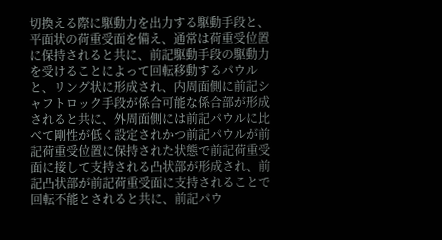切換える際に駆動力を出力する駆動手段と、平面状の荷重受面を備え、通常は荷重受位置に保持されると共に、前記駆動手段の駆動力を受けることによって回転移動するパウルと、リング状に形成され、内周面側に前記シャフトロック手段が係合可能な係合部が形成されると共に、外周面側には前記パウルに比べて剛性が低く設定されかつ前記パウルが前記荷重受位置に保持された状態で前記荷重受面に接して支持される凸状部が形成され、前記凸状部が前記荷重受面に支持されることで回転不能とされると共に、前記パウ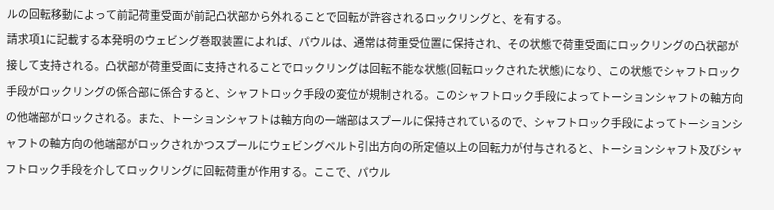ルの回転移動によって前記荷重受面が前記凸状部から外れることで回転が許容されるロックリングと、を有する。
請求項1に記載する本発明のウェビング巻取装置によれば、パウルは、通常は荷重受位置に保持され、その状態で荷重受面にロックリングの凸状部が接して支持される。凸状部が荷重受面に支持されることでロックリングは回転不能な状態(回転ロックされた状態)になり、この状態でシャフトロック手段がロックリングの係合部に係合すると、シャフトロック手段の変位が規制される。このシャフトロック手段によってトーションシャフトの軸方向の他端部がロックされる。また、トーションシャフトは軸方向の一端部はスプールに保持されているので、シャフトロック手段によってトーションシャフトの軸方向の他端部がロックされかつスプールにウェビングベルト引出方向の所定値以上の回転力が付与されると、トーションシャフト及びシャフトロック手段を介してロックリングに回転荷重が作用する。ここで、パウル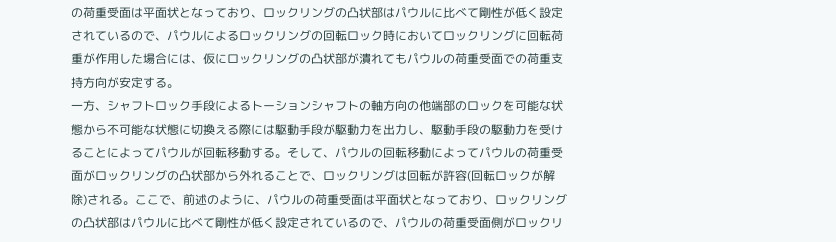の荷重受面は平面状となっており、ロックリングの凸状部はパウルに比べて剛性が低く設定されているので、パウルによるロックリングの回転ロック時においてロックリングに回転荷重が作用した場合には、仮にロックリングの凸状部が潰れてもパウルの荷重受面での荷重支持方向が安定する。
一方、シャフトロック手段によるトーションシャフトの軸方向の他端部のロックを可能な状態から不可能な状態に切換える際には駆動手段が駆動力を出力し、駆動手段の駆動力を受けることによってパウルが回転移動する。そして、パウルの回転移動によってパウルの荷重受面がロックリングの凸状部から外れることで、ロックリングは回転が許容(回転ロックが解除)される。ここで、前述のように、パウルの荷重受面は平面状となっており、ロックリングの凸状部はパウルに比べて剛性が低く設定されているので、パウルの荷重受面側がロックリ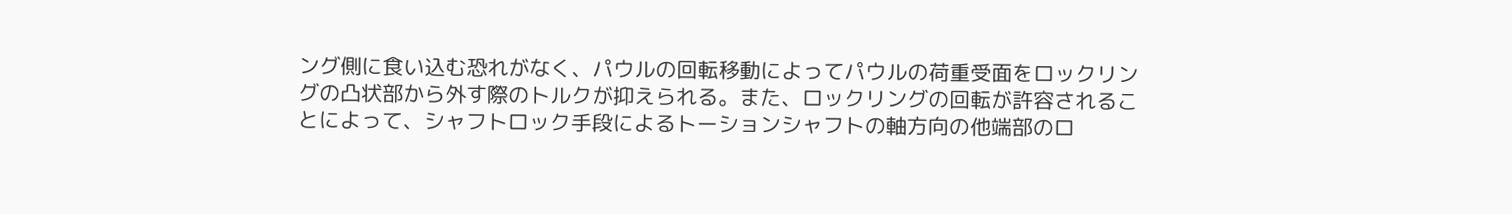ング側に食い込む恐れがなく、パウルの回転移動によってパウルの荷重受面をロックリングの凸状部から外す際のトルクが抑えられる。また、ロックリングの回転が許容されることによって、シャフトロック手段によるトーションシャフトの軸方向の他端部のロ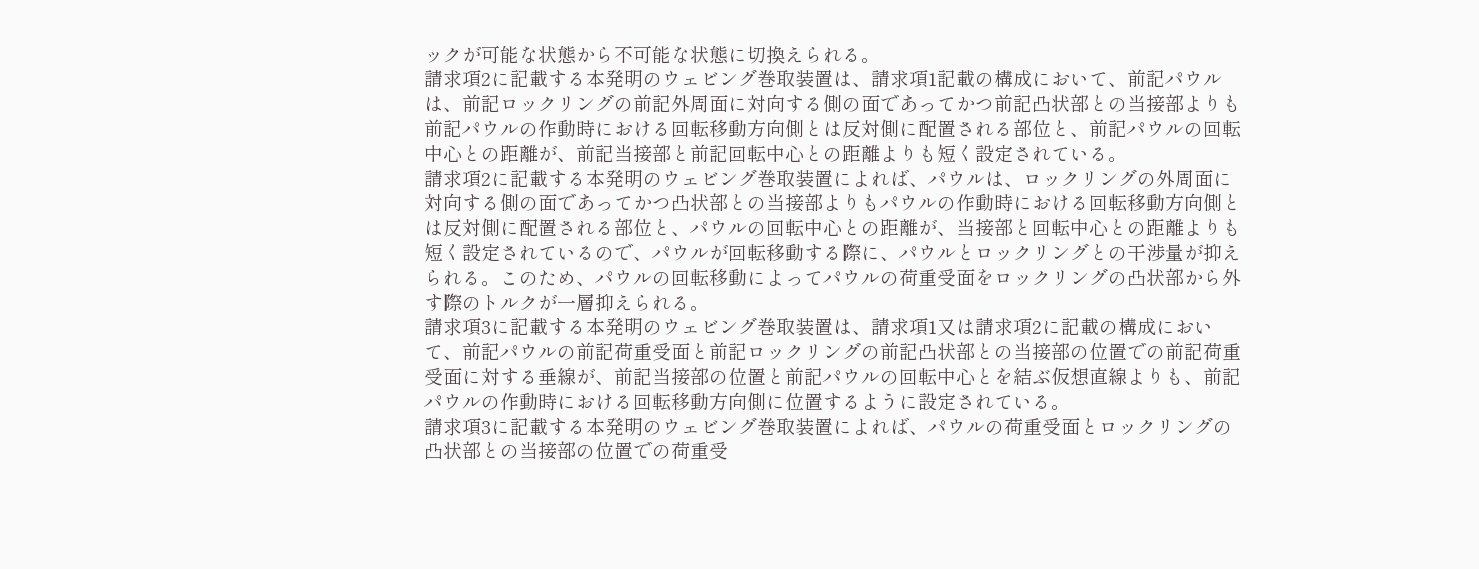ックが可能な状態から不可能な状態に切換えられる。
請求項2に記載する本発明のウェビング巻取装置は、請求項1記載の構成において、前記パウルは、前記ロックリングの前記外周面に対向する側の面であってかつ前記凸状部との当接部よりも前記パウルの作動時における回転移動方向側とは反対側に配置される部位と、前記パウルの回転中心との距離が、前記当接部と前記回転中心との距離よりも短く設定されている。
請求項2に記載する本発明のウェビング巻取装置によれば、パウルは、ロックリングの外周面に対向する側の面であってかつ凸状部との当接部よりもパウルの作動時における回転移動方向側とは反対側に配置される部位と、パウルの回転中心との距離が、当接部と回転中心との距離よりも短く設定されているので、パウルが回転移動する際に、パウルとロックリングとの干渉量が抑えられる。このため、パウルの回転移動によってパウルの荷重受面をロックリングの凸状部から外す際のトルクが一層抑えられる。
請求項3に記載する本発明のウェビング巻取装置は、請求項1又は請求項2に記載の構成において、前記パウルの前記荷重受面と前記ロックリングの前記凸状部との当接部の位置での前記荷重受面に対する垂線が、前記当接部の位置と前記パウルの回転中心とを結ぶ仮想直線よりも、前記パウルの作動時における回転移動方向側に位置するように設定されている。
請求項3に記載する本発明のウェビング巻取装置によれば、パウルの荷重受面とロックリングの凸状部との当接部の位置での荷重受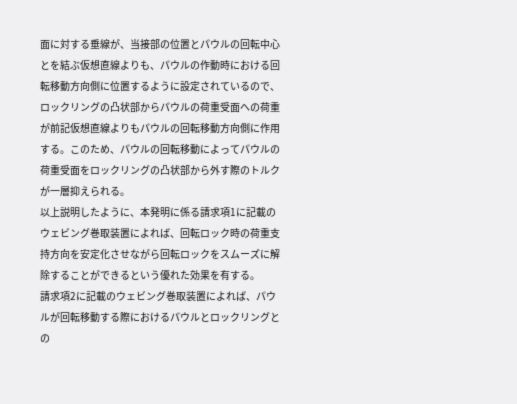面に対する垂線が、当接部の位置とパウルの回転中心とを結ぶ仮想直線よりも、パウルの作動時における回転移動方向側に位置するように設定されているので、ロックリングの凸状部からパウルの荷重受面への荷重が前記仮想直線よりもパウルの回転移動方向側に作用する。このため、パウルの回転移動によってパウルの荷重受面をロックリングの凸状部から外す際のトルクが一層抑えられる。
以上説明したように、本発明に係る請求項1に記載のウェビング巻取装置によれば、回転ロック時の荷重支持方向を安定化させながら回転ロックをスムーズに解除することができるという優れた効果を有する。
請求項2に記載のウェビング巻取装置によれば、パウルが回転移動する際におけるパウルとロックリングとの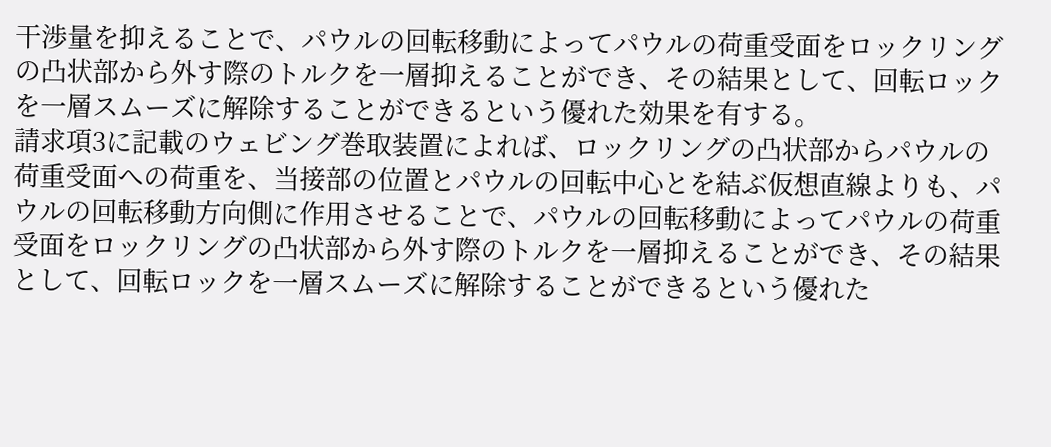干渉量を抑えることで、パウルの回転移動によってパウルの荷重受面をロックリングの凸状部から外す際のトルクを一層抑えることができ、その結果として、回転ロックを一層スムーズに解除することができるという優れた効果を有する。
請求項3に記載のウェビング巻取装置によれば、ロックリングの凸状部からパウルの荷重受面への荷重を、当接部の位置とパウルの回転中心とを結ぶ仮想直線よりも、パウルの回転移動方向側に作用させることで、パウルの回転移動によってパウルの荷重受面をロックリングの凸状部から外す際のトルクを一層抑えることができ、その結果として、回転ロックを一層スムーズに解除することができるという優れた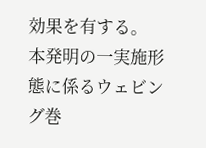効果を有する。
本発明の一実施形態に係るウェビング巻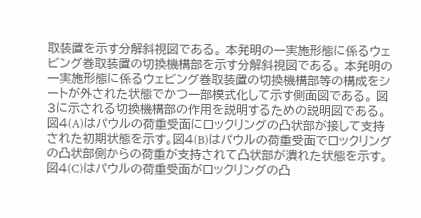取装置を示す分解斜視図である。 本発明の一実施形態に係るウェビング巻取装置の切換機構部を示す分解斜視図である。 本発明の一実施形態に係るウェビング巻取装置の切換機構部等の構成をシートが外された状態でかつ一部模式化して示す側面図である。 図3に示される切換機構部の作用を説明するための説明図である。図4(A)はパウルの荷重受面にロックリングの凸状部が接して支持された初期状態を示す。図4(B)はパウルの荷重受面でロックリングの凸状部側からの荷重が支持されて凸状部が潰れた状態を示す。図4(C)はパウルの荷重受面がロックリングの凸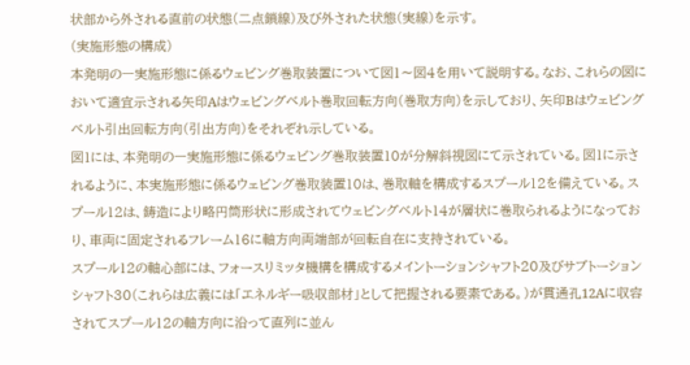状部から外される直前の状態(二点鎖線)及び外された状態(実線)を示す。
(実施形態の構成)
本発明の一実施形態に係るウェビング巻取装置について図1〜図4を用いて説明する。なお、これらの図において適宜示される矢印Aはウェビングベルト巻取回転方向(巻取方向)を示しており、矢印Bはウェビングベルト引出回転方向(引出方向)をそれぞれ示している。
図1には、本発明の一実施形態に係るウェビング巻取装置10が分解斜視図にて示されている。図1に示されるように、本実施形態に係るウェビング巻取装置10は、巻取軸を構成するスプール12を備えている。スプール12は、鋳造により略円筒形状に形成されてウェビングベルト14が層状に巻取られるようになっており、車両に固定されるフレーム16に軸方向両端部が回転自在に支持されている。
スプール12の軸心部には、フォースリミッタ機構を構成するメイントーションシャフト20及びサブトーションシャフト30(これらは広義には「エネルギー吸収部材」として把握される要素である。)が貫通孔12Aに収容されてスプール12の軸方向に沿って直列に並ん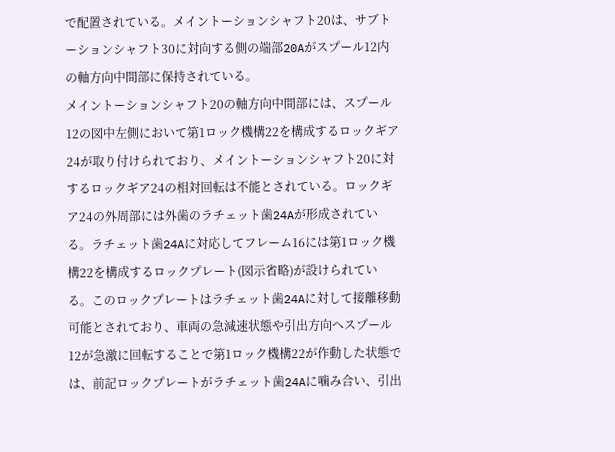で配置されている。メイントーションシャフト20は、サブトーションシャフト30に対向する側の端部20Aがスプール12内の軸方向中間部に保持されている。
メイントーションシャフト20の軸方向中間部には、スプール12の図中左側において第1ロック機構22を構成するロックギア24が取り付けられており、メイントーションシャフト20に対するロックギア24の相対回転は不能とされている。ロックギア24の外周部には外歯のラチェット歯24Aが形成されている。ラチェット歯24Aに対応してフレーム16には第1ロック機構22を構成するロックプレート(図示省略)が設けられている。このロックプレートはラチェット歯24Aに対して接離移動可能とされており、車両の急減速状態や引出方向へスプール12が急激に回転することで第1ロック機構22が作動した状態では、前記ロックプレートがラチェット歯24Aに噛み合い、引出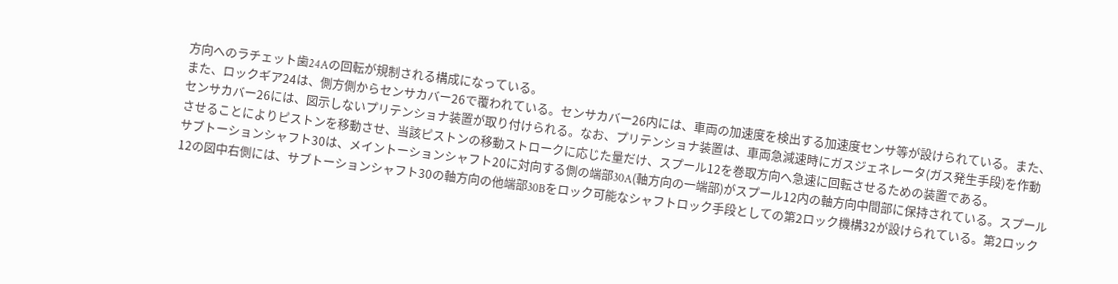方向へのラチェット歯24Aの回転が規制される構成になっている。
また、ロックギア24は、側方側からセンサカバー26で覆われている。センサカバー26内には、車両の加速度を検出する加速度センサ等が設けられている。また、センサカバー26には、図示しないプリテンショナ装置が取り付けられる。なお、プリテンショナ装置は、車両急減速時にガスジェネレータ(ガス発生手段)を作動させることによりピストンを移動させ、当該ピストンの移動ストロークに応じた量だけ、スプール12を巻取方向へ急速に回転させるための装置である。
サブトーションシャフト30は、メイントーションシャフト20に対向する側の端部30A(軸方向の一端部)がスプール12内の軸方向中間部に保持されている。スプール12の図中右側には、サブトーションシャフト30の軸方向の他端部30Bをロック可能なシャフトロック手段としての第2ロック機構32が設けられている。第2ロック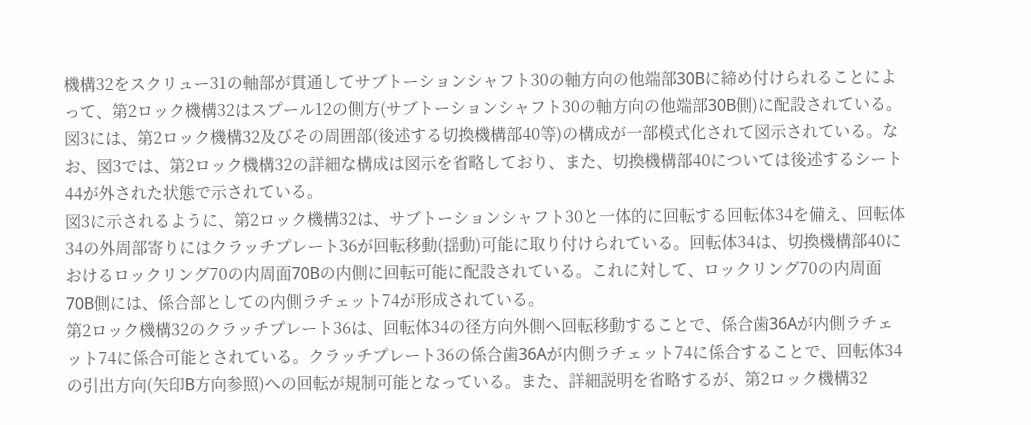機構32をスクリュー31の軸部が貫通してサブトーションシャフト30の軸方向の他端部30Bに締め付けられることによって、第2ロック機構32はスプール12の側方(サブトーションシャフト30の軸方向の他端部30B側)に配設されている。
図3には、第2ロック機構32及びその周囲部(後述する切換機構部40等)の構成が一部模式化されて図示されている。なお、図3では、第2ロック機構32の詳細な構成は図示を省略しており、また、切換機構部40については後述するシート44が外された状態で示されている。
図3に示されるように、第2ロック機構32は、サブトーションシャフト30と一体的に回転する回転体34を備え、回転体34の外周部寄りにはクラッチプレート36が回転移動(揺動)可能に取り付けられている。回転体34は、切換機構部40におけるロックリング70の内周面70Bの内側に回転可能に配設されている。これに対して、ロックリング70の内周面70B側には、係合部としての内側ラチェット74が形成されている。
第2ロック機構32のクラッチプレート36は、回転体34の径方向外側へ回転移動することで、係合歯36Aが内側ラチェット74に係合可能とされている。クラッチプレート36の係合歯36Aが内側ラチェット74に係合することで、回転体34の引出方向(矢印B方向参照)への回転が規制可能となっている。また、詳細説明を省略するが、第2ロック機構32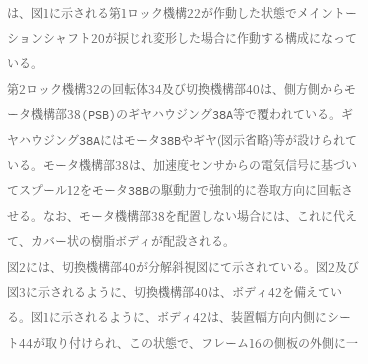は、図1に示される第1ロック機構22が作動した状態でメイントーションシャフト20が捩じれ変形した場合に作動する構成になっている。
第2ロック機構32の回転体34及び切換機構部40は、側方側からモータ機構部38(PSB)のギヤハウジング38A等で覆われている。ギヤハウジング38Aにはモータ38Bやギヤ(図示省略)等が設けられている。モータ機構部38は、加速度センサからの電気信号に基づいてスプール12をモータ38Bの駆動力で強制的に巻取方向に回転させる。なお、モータ機構部38を配置しない場合には、これに代えて、カバー状の樹脂ボディが配設される。
図2には、切換機構部40が分解斜視図にて示されている。図2及び図3に示されるように、切換機構部40は、ボディ42を備えている。図1に示されるように、ボディ42は、装置幅方向内側にシート44が取り付けられ、この状態で、フレーム16の側板の外側に一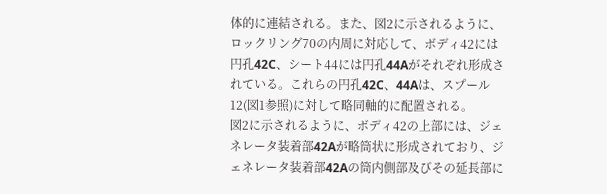体的に連結される。また、図2に示されるように、ロックリング70の内周に対応して、ボディ42には円孔42C、シート44には円孔44Aがそれぞれ形成されている。これらの円孔42C、44Aは、スプール12(図1参照)に対して略同軸的に配置される。
図2に示されるように、ボディ42の上部には、ジェネレータ装着部42Aが略筒状に形成されており、ジェネレータ装着部42Aの筒内側部及びその延長部に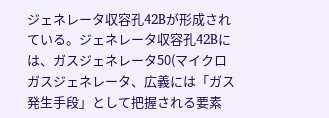ジェネレータ収容孔42Bが形成されている。ジェネレータ収容孔42Bには、ガスジェネレータ50(マイクロガスジェネレータ、広義には「ガス発生手段」として把握される要素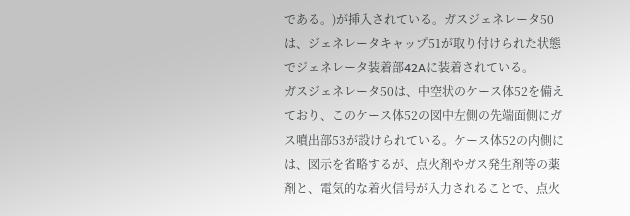である。)が挿入されている。ガスジェネレータ50は、ジェネレータキャップ51が取り付けられた状態でジェネレータ装着部42Aに装着されている。
ガスジェネレータ50は、中空状のケース体52を備えており、このケース体52の図中左側の先端面側にガス噴出部53が設けられている。ケース体52の内側には、図示を省略するが、点火剤やガス発生剤等の薬剤と、電気的な着火信号が入力されることで、点火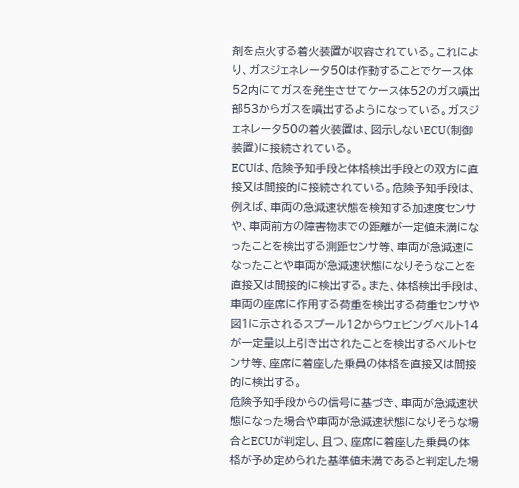剤を点火する着火装置が収容されている。これにより、ガスジェネレータ50は作動することでケース体52内にてガスを発生させてケース体52のガス噴出部53からガスを噴出するようになっている。ガスジェネレータ50の着火装置は、図示しないECU(制御装置)に接続されている。
ECUは、危険予知手段と体格検出手段との双方に直接又は間接的に接続されている。危険予知手段は、例えば、車両の急減速状態を検知する加速度センサや、車両前方の障害物までの距離が一定値未満になったことを検出する測距センサ等、車両が急減速になったことや車両が急減速状態になりそうなことを直接又は間接的に検出する。また、体格検出手段は、車両の座席に作用する荷重を検出する荷重センサや図1に示されるスプール12からウェビングベルト14が一定量以上引き出されたことを検出するベルトセンサ等、座席に着座した乗員の体格を直接又は間接的に検出する。
危険予知手段からの信号に基づき、車両が急減速状態になった場合や車両が急減速状態になりそうな場合とECUが判定し、且つ、座席に着座した乗員の体格が予め定められた基準値未満であると判定した場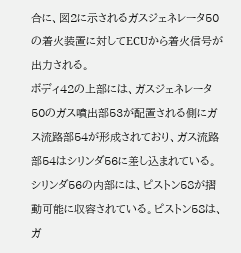合に、図2に示されるガスジェネレータ50の着火装置に対してECUから着火信号が出力される。
ボディ42の上部には、ガスジェネレータ50のガス噴出部53が配置される側にガス流路部54が形成されており、ガス流路部54はシリンダ56に差し込まれている。シリンダ56の内部には、ピストン58が摺動可能に収容されている。ピストン58は、ガ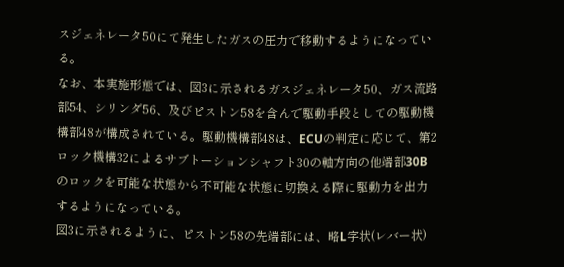スジェネレータ50にて発生したガスの圧力で移動するようになっている。
なお、本実施形態では、図3に示されるガスジェネレータ50、ガス流路部54、シリンダ56、及びピストン58を含んで駆動手段としての駆動機構部48が構成されている。駆動機構部48は、ECUの判定に応じて、第2ロック機構32によるサブトーションシャフト30の軸方向の他端部30Bのロックを可能な状態から不可能な状態に切換える際に駆動力を出力するようになっている。
図3に示されるように、ピストン58の先端部には、略L字状(レバー状)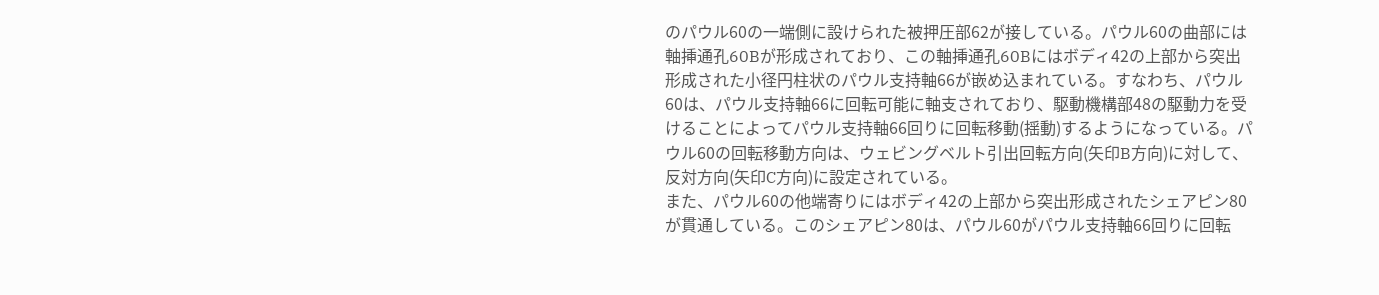のパウル60の一端側に設けられた被押圧部62が接している。パウル60の曲部には軸挿通孔60Bが形成されており、この軸挿通孔60Bにはボディ42の上部から突出形成された小径円柱状のパウル支持軸66が嵌め込まれている。すなわち、パウル60は、パウル支持軸66に回転可能に軸支されており、駆動機構部48の駆動力を受けることによってパウル支持軸66回りに回転移動(揺動)するようになっている。パウル60の回転移動方向は、ウェビングベルト引出回転方向(矢印B方向)に対して、反対方向(矢印C方向)に設定されている。
また、パウル60の他端寄りにはボディ42の上部から突出形成されたシェアピン80が貫通している。このシェアピン80は、パウル60がパウル支持軸66回りに回転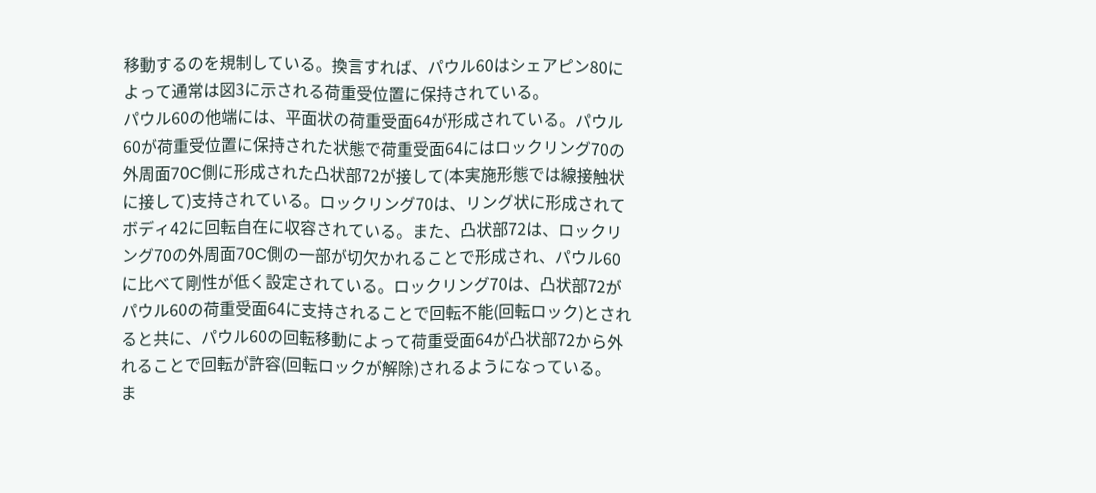移動するのを規制している。換言すれば、パウル60はシェアピン80によって通常は図3に示される荷重受位置に保持されている。
パウル60の他端には、平面状の荷重受面64が形成されている。パウル60が荷重受位置に保持された状態で荷重受面64にはロックリング70の外周面70C側に形成された凸状部72が接して(本実施形態では線接触状に接して)支持されている。ロックリング70は、リング状に形成されてボディ42に回転自在に収容されている。また、凸状部72は、ロックリング70の外周面70C側の一部が切欠かれることで形成され、パウル60に比べて剛性が低く設定されている。ロックリング70は、凸状部72がパウル60の荷重受面64に支持されることで回転不能(回転ロック)とされると共に、パウル60の回転移動によって荷重受面64が凸状部72から外れることで回転が許容(回転ロックが解除)されるようになっている。
ま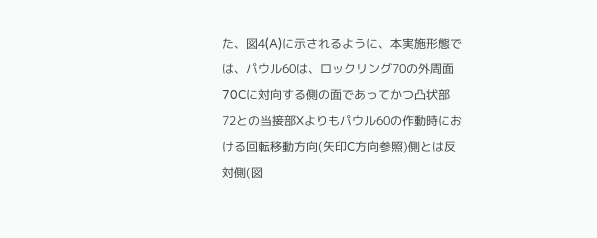た、図4(A)に示されるように、本実施形態では、パウル60は、ロックリング70の外周面70Cに対向する側の面であってかつ凸状部72との当接部Xよりもパウル60の作動時における回転移動方向(矢印C方向参照)側とは反対側(図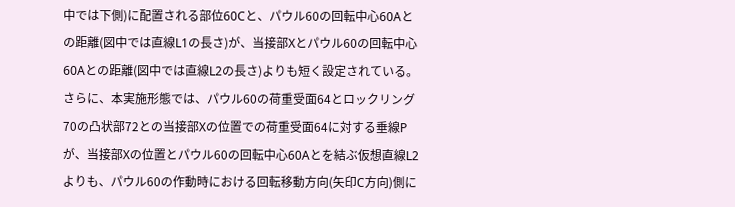中では下側)に配置される部位60Cと、パウル60の回転中心60Aとの距離(図中では直線L1の長さ)が、当接部Xとパウル60の回転中心60Aとの距離(図中では直線L2の長さ)よりも短く設定されている。
さらに、本実施形態では、パウル60の荷重受面64とロックリング70の凸状部72との当接部Xの位置での荷重受面64に対する垂線Pが、当接部Xの位置とパウル60の回転中心60Aとを結ぶ仮想直線L2よりも、パウル60の作動時における回転移動方向(矢印C方向)側に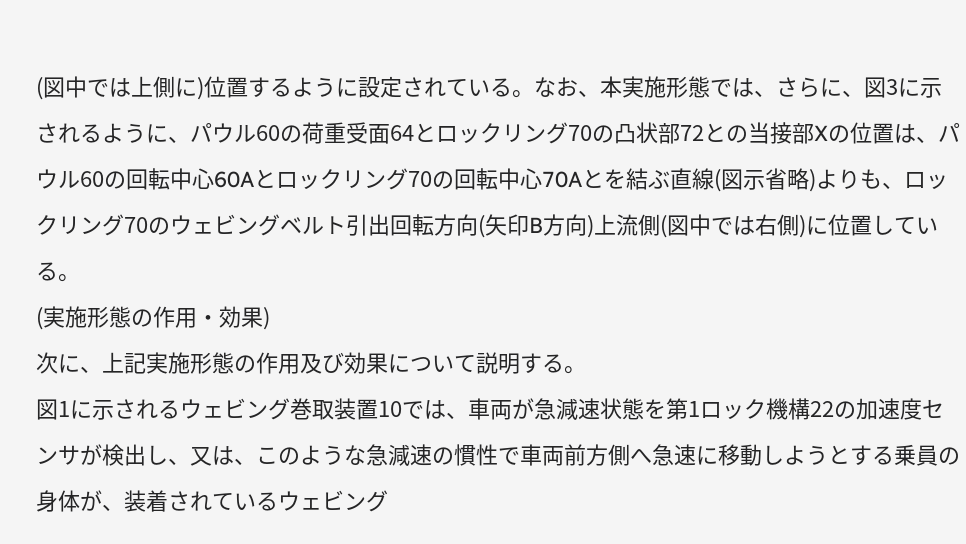(図中では上側に)位置するように設定されている。なお、本実施形態では、さらに、図3に示されるように、パウル60の荷重受面64とロックリング70の凸状部72との当接部Xの位置は、パウル60の回転中心60Aとロックリング70の回転中心70Aとを結ぶ直線(図示省略)よりも、ロックリング70のウェビングベルト引出回転方向(矢印B方向)上流側(図中では右側)に位置している。
(実施形態の作用・効果)
次に、上記実施形態の作用及び効果について説明する。
図1に示されるウェビング巻取装置10では、車両が急減速状態を第1ロック機構22の加速度センサが検出し、又は、このような急減速の慣性で車両前方側へ急速に移動しようとする乗員の身体が、装着されているウェビング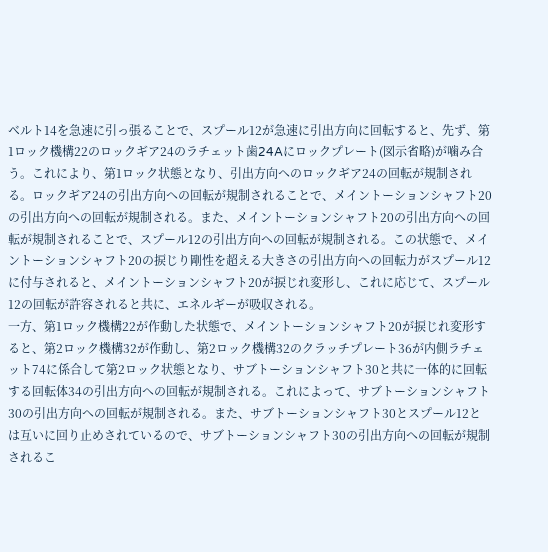ベルト14を急速に引っ張ることで、スプール12が急速に引出方向に回転すると、先ず、第1ロック機構22のロックギア24のラチェット歯24Aにロックプレート(図示省略)が噛み合う。これにより、第1ロック状態となり、引出方向へのロックギア24の回転が規制される。ロックギア24の引出方向への回転が規制されることで、メイントーションシャフト20の引出方向への回転が規制される。また、メイントーションシャフト20の引出方向への回転が規制されることで、スプール12の引出方向への回転が規制される。この状態で、メイントーションシャフト20の捩じり剛性を超える大きさの引出方向への回転力がスプール12に付与されると、メイントーションシャフト20が捩じれ変形し、これに応じて、スプール12の回転が許容されると共に、エネルギーが吸収される。
一方、第1ロック機構22が作動した状態で、メイントーションシャフト20が捩じれ変形すると、第2ロック機構32が作動し、第2ロック機構32のクラッチプレート36が内側ラチェット74に係合して第2ロック状態となり、サブトーションシャフト30と共に一体的に回転する回転体34の引出方向への回転が規制される。これによって、サブトーションシャフト30の引出方向への回転が規制される。また、サブトーションシャフト30とスプール12とは互いに回り止めされているので、サブトーションシャフト30の引出方向への回転が規制されるこ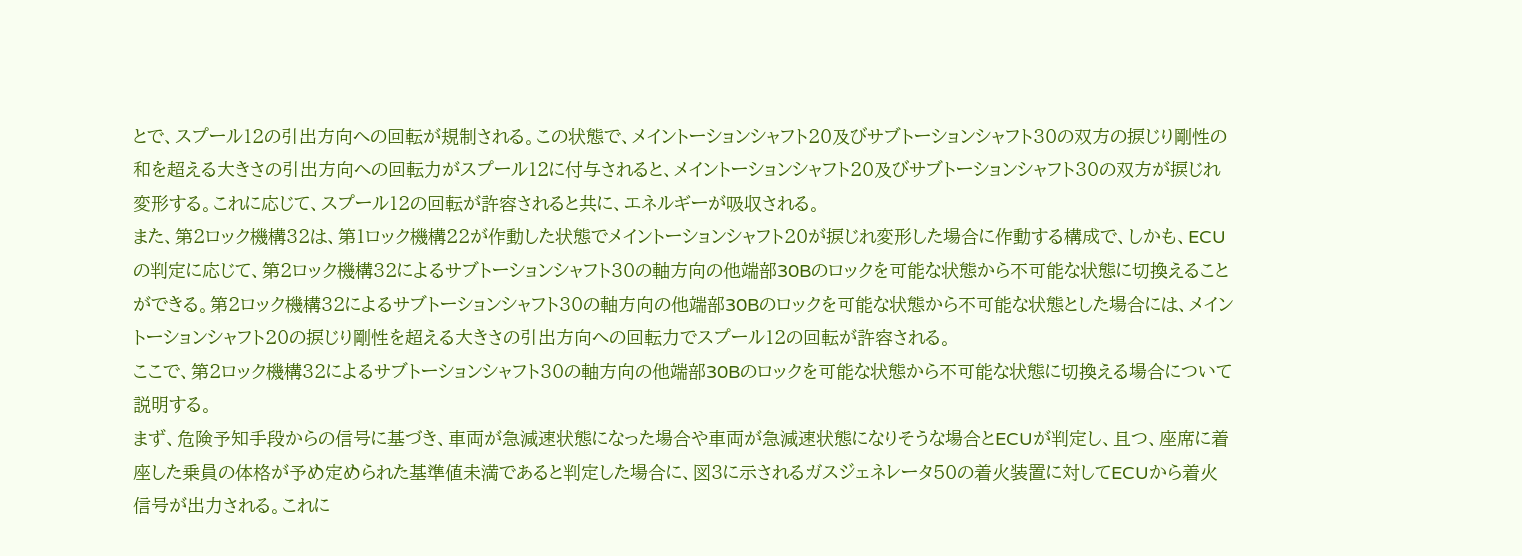とで、スプール12の引出方向への回転が規制される。この状態で、メイントーションシャフト20及びサブトーションシャフト30の双方の捩じり剛性の和を超える大きさの引出方向への回転力がスプール12に付与されると、メイントーションシャフト20及びサブトーションシャフト30の双方が捩じれ変形する。これに応じて、スプール12の回転が許容されると共に、エネルギーが吸収される。
また、第2ロック機構32は、第1ロック機構22が作動した状態でメイントーションシャフト20が捩じれ変形した場合に作動する構成で、しかも、ECUの判定に応じて、第2ロック機構32によるサブトーションシャフト30の軸方向の他端部30Bのロックを可能な状態から不可能な状態に切換えることができる。第2ロック機構32によるサブトーションシャフト30の軸方向の他端部30Bのロックを可能な状態から不可能な状態とした場合には、メイントーションシャフト20の捩じり剛性を超える大きさの引出方向への回転力でスプール12の回転が許容される。
ここで、第2ロック機構32によるサブトーションシャフト30の軸方向の他端部30Bのロックを可能な状態から不可能な状態に切換える場合について説明する。
まず、危険予知手段からの信号に基づき、車両が急減速状態になった場合や車両が急減速状態になりそうな場合とECUが判定し、且つ、座席に着座した乗員の体格が予め定められた基準値未満であると判定した場合に、図3に示されるガスジェネレータ50の着火装置に対してECUから着火信号が出力される。これに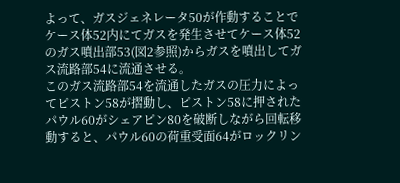よって、ガスジェネレータ50が作動することでケース体52内にてガスを発生させてケース体52のガス噴出部53(図2参照)からガスを噴出してガス流路部54に流通させる。
このガス流路部54を流通したガスの圧力によってピストン58が摺動し、ピストン58に押されたパウル60がシェアピン80を破断しながら回転移動すると、パウル60の荷重受面64がロックリン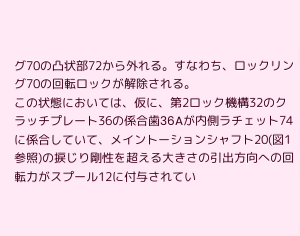グ70の凸状部72から外れる。すなわち、ロックリング70の回転ロックが解除される。
この状態においては、仮に、第2ロック機構32のクラッチプレート36の係合歯36Aが内側ラチェット74に係合していて、メイントーションシャフト20(図1参照)の捩じり剛性を超える大きさの引出方向への回転力がスプール12に付与されてい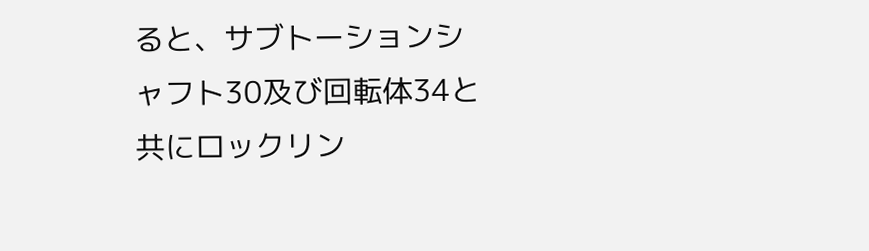ると、サブトーションシャフト30及び回転体34と共にロックリン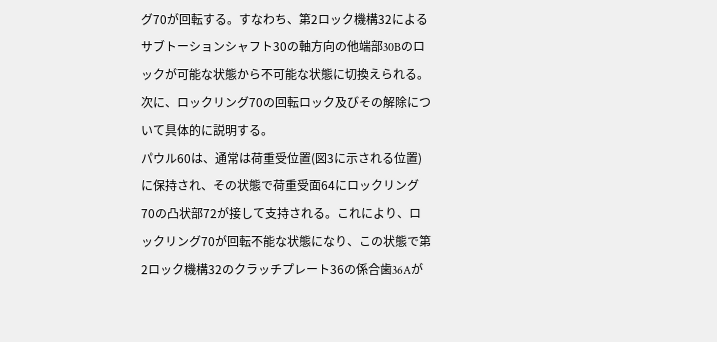グ70が回転する。すなわち、第2ロック機構32によるサブトーションシャフト30の軸方向の他端部30Bのロックが可能な状態から不可能な状態に切換えられる。
次に、ロックリング70の回転ロック及びその解除について具体的に説明する。
パウル60は、通常は荷重受位置(図3に示される位置)に保持され、その状態で荷重受面64にロックリング70の凸状部72が接して支持される。これにより、ロックリング70が回転不能な状態になり、この状態で第2ロック機構32のクラッチプレート36の係合歯36Aが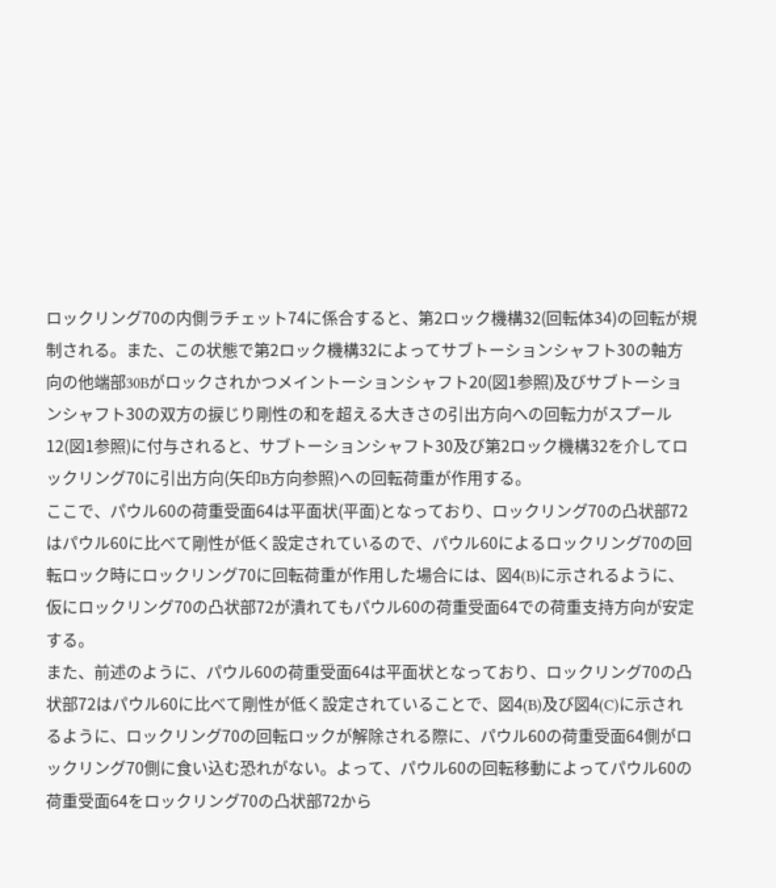ロックリング70の内側ラチェット74に係合すると、第2ロック機構32(回転体34)の回転が規制される。また、この状態で第2ロック機構32によってサブトーションシャフト30の軸方向の他端部30Bがロックされかつメイントーションシャフト20(図1参照)及びサブトーションシャフト30の双方の捩じり剛性の和を超える大きさの引出方向への回転力がスプール12(図1参照)に付与されると、サブトーションシャフト30及び第2ロック機構32を介してロックリング70に引出方向(矢印B方向参照)への回転荷重が作用する。
ここで、パウル60の荷重受面64は平面状(平面)となっており、ロックリング70の凸状部72はパウル60に比べて剛性が低く設定されているので、パウル60によるロックリング70の回転ロック時にロックリング70に回転荷重が作用した場合には、図4(B)に示されるように、仮にロックリング70の凸状部72が潰れてもパウル60の荷重受面64での荷重支持方向が安定する。
また、前述のように、パウル60の荷重受面64は平面状となっており、ロックリング70の凸状部72はパウル60に比べて剛性が低く設定されていることで、図4(B)及び図4(C)に示されるように、ロックリング70の回転ロックが解除される際に、パウル60の荷重受面64側がロックリング70側に食い込む恐れがない。よって、パウル60の回転移動によってパウル60の荷重受面64をロックリング70の凸状部72から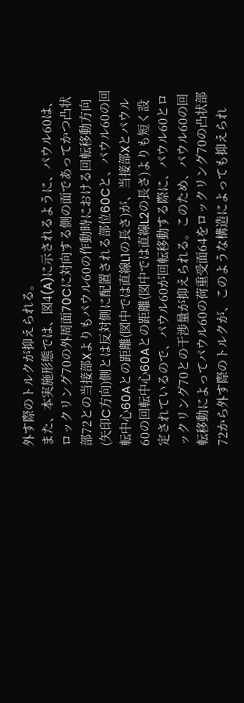外す際のトルクが抑えられる。
また、本実施形態では、図4(A)に示されるように、パウル60は、ロックリング70の外周面70Cに対向する側の面であってかつ凸状部72との当接部Xよりもパウル60の作動時における回転移動方向(矢印C方向)側とは反対側に配置される部位60Cと、パウル60の回転中心60Aとの距離(図中では直線L1の長さ)が、当接部Xとパウル60の回転中心60Aとの距離(図中では直線L2の長さ)よりも短く設定されているので、パウル60が回転移動する際に、パウル60とロックリング70との干渉量が抑えられる。このため、パウル60の回転移動によってパウル60の荷重受面64をロックリング70の凸状部72から外す際のトルクが、このような構造によっても抑えられ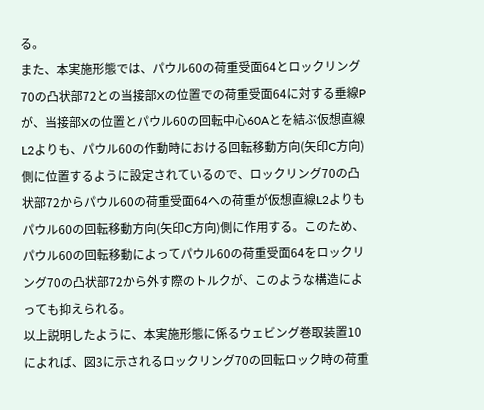る。
また、本実施形態では、パウル60の荷重受面64とロックリング70の凸状部72との当接部Xの位置での荷重受面64に対する垂線Pが、当接部Xの位置とパウル60の回転中心60Aとを結ぶ仮想直線L2よりも、パウル60の作動時における回転移動方向(矢印C方向)側に位置するように設定されているので、ロックリング70の凸状部72からパウル60の荷重受面64への荷重が仮想直線L2よりもパウル60の回転移動方向(矢印C方向)側に作用する。このため、パウル60の回転移動によってパウル60の荷重受面64をロックリング70の凸状部72から外す際のトルクが、このような構造によっても抑えられる。
以上説明したように、本実施形態に係るウェビング巻取装置10によれば、図3に示されるロックリング70の回転ロック時の荷重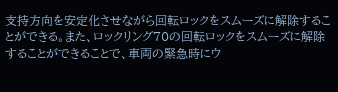支持方向を安定化させながら回転ロックをスムーズに解除することができる。また、ロックリング70の回転ロックをスムーズに解除することができることで、車両の緊急時にウ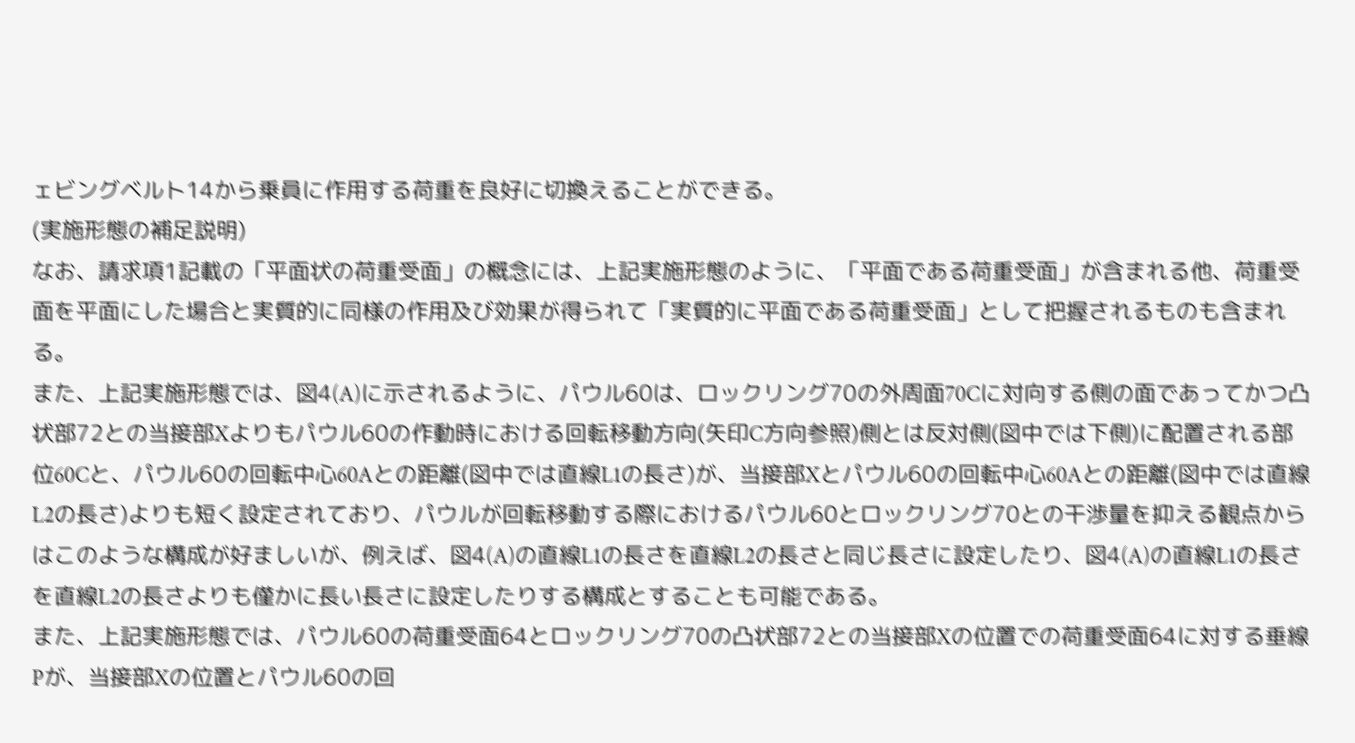ェビングベルト14から乗員に作用する荷重を良好に切換えることができる。
(実施形態の補足説明)
なお、請求項1記載の「平面状の荷重受面」の概念には、上記実施形態のように、「平面である荷重受面」が含まれる他、荷重受面を平面にした場合と実質的に同様の作用及び効果が得られて「実質的に平面である荷重受面」として把握されるものも含まれる。
また、上記実施形態では、図4(A)に示されるように、パウル60は、ロックリング70の外周面70Cに対向する側の面であってかつ凸状部72との当接部Xよりもパウル60の作動時における回転移動方向(矢印C方向参照)側とは反対側(図中では下側)に配置される部位60Cと、パウル60の回転中心60Aとの距離(図中では直線L1の長さ)が、当接部Xとパウル60の回転中心60Aとの距離(図中では直線L2の長さ)よりも短く設定されており、パウルが回転移動する際におけるパウル60とロックリング70との干渉量を抑える観点からはこのような構成が好ましいが、例えば、図4(A)の直線L1の長さを直線L2の長さと同じ長さに設定したり、図4(A)の直線L1の長さを直線L2の長さよりも僅かに長い長さに設定したりする構成とすることも可能である。
また、上記実施形態では、パウル60の荷重受面64とロックリング70の凸状部72との当接部Xの位置での荷重受面64に対する垂線Pが、当接部Xの位置とパウル60の回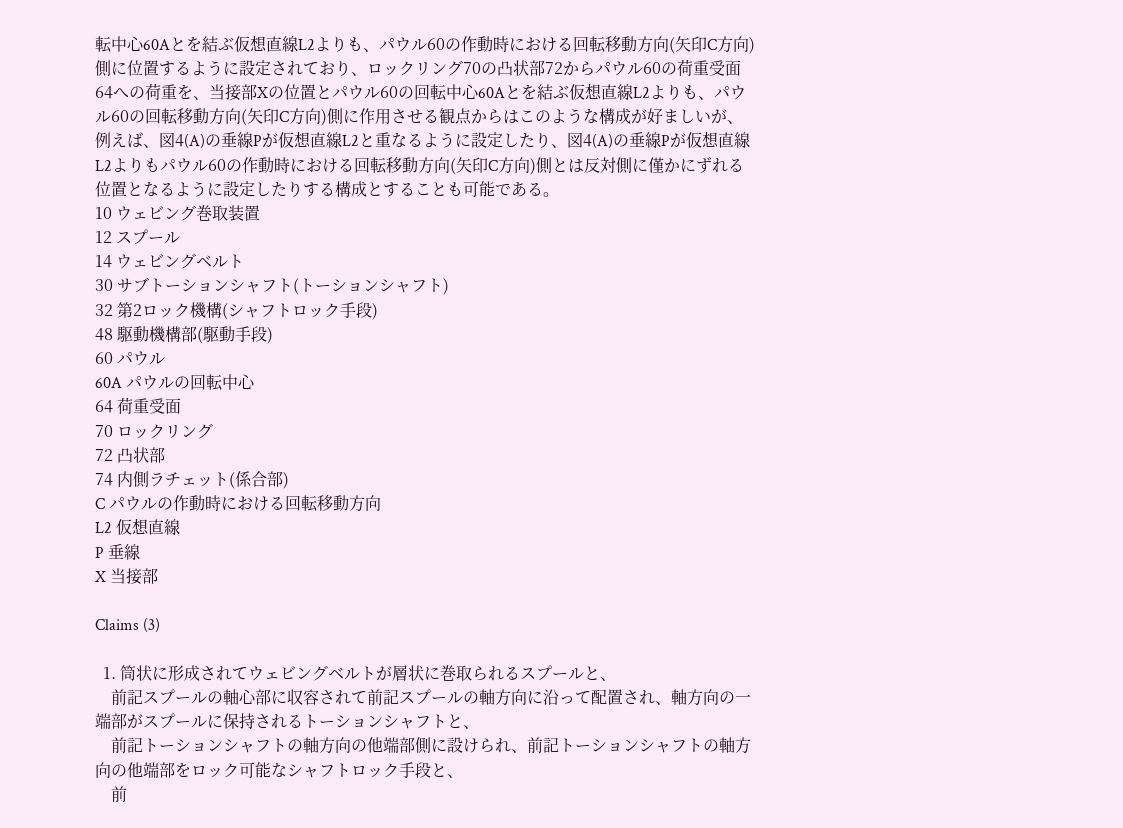転中心60Aとを結ぶ仮想直線L2よりも、パウル60の作動時における回転移動方向(矢印C方向)側に位置するように設定されており、ロックリング70の凸状部72からパウル60の荷重受面64への荷重を、当接部Xの位置とパウル60の回転中心60Aとを結ぶ仮想直線L2よりも、パウル60の回転移動方向(矢印C方向)側に作用させる観点からはこのような構成が好ましいが、例えば、図4(A)の垂線Pが仮想直線L2と重なるように設定したり、図4(A)の垂線Pが仮想直線L2よりもパウル60の作動時における回転移動方向(矢印C方向)側とは反対側に僅かにずれる位置となるように設定したりする構成とすることも可能である。
10 ウェビング巻取装置
12 スプール
14 ウェビングベルト
30 サブトーションシャフト(トーションシャフト)
32 第2ロック機構(シャフトロック手段)
48 駆動機構部(駆動手段)
60 パウル
60A パウルの回転中心
64 荷重受面
70 ロックリング
72 凸状部
74 内側ラチェット(係合部)
C パウルの作動時における回転移動方向
L2 仮想直線
P 垂線
X 当接部

Claims (3)

  1. 筒状に形成されてウェビングベルトが層状に巻取られるスプールと、
    前記スプールの軸心部に収容されて前記スプールの軸方向に沿って配置され、軸方向の一端部がスプールに保持されるトーションシャフトと、
    前記トーションシャフトの軸方向の他端部側に設けられ、前記トーションシャフトの軸方向の他端部をロック可能なシャフトロック手段と、
    前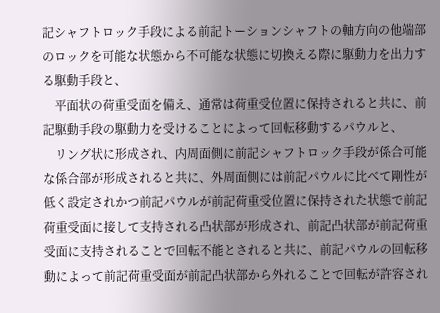記シャフトロック手段による前記トーションシャフトの軸方向の他端部のロックを可能な状態から不可能な状態に切換える際に駆動力を出力する駆動手段と、
    平面状の荷重受面を備え、通常は荷重受位置に保持されると共に、前記駆動手段の駆動力を受けることによって回転移動するパウルと、
    リング状に形成され、内周面側に前記シャフトロック手段が係合可能な係合部が形成されると共に、外周面側には前記パウルに比べて剛性が低く設定されかつ前記パウルが前記荷重受位置に保持された状態で前記荷重受面に接して支持される凸状部が形成され、前記凸状部が前記荷重受面に支持されることで回転不能とされると共に、前記パウルの回転移動によって前記荷重受面が前記凸状部から外れることで回転が許容され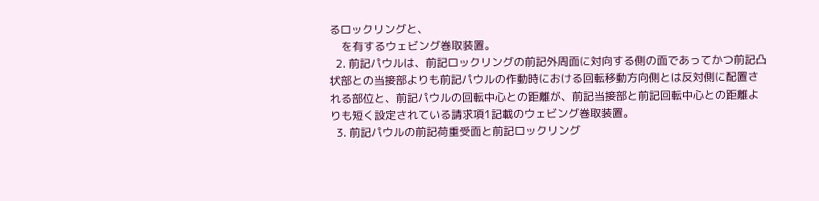るロックリングと、
    を有するウェビング巻取装置。
  2. 前記パウルは、前記ロックリングの前記外周面に対向する側の面であってかつ前記凸状部との当接部よりも前記パウルの作動時における回転移動方向側とは反対側に配置される部位と、前記パウルの回転中心との距離が、前記当接部と前記回転中心との距離よりも短く設定されている請求項1記載のウェビング巻取装置。
  3. 前記パウルの前記荷重受面と前記ロックリング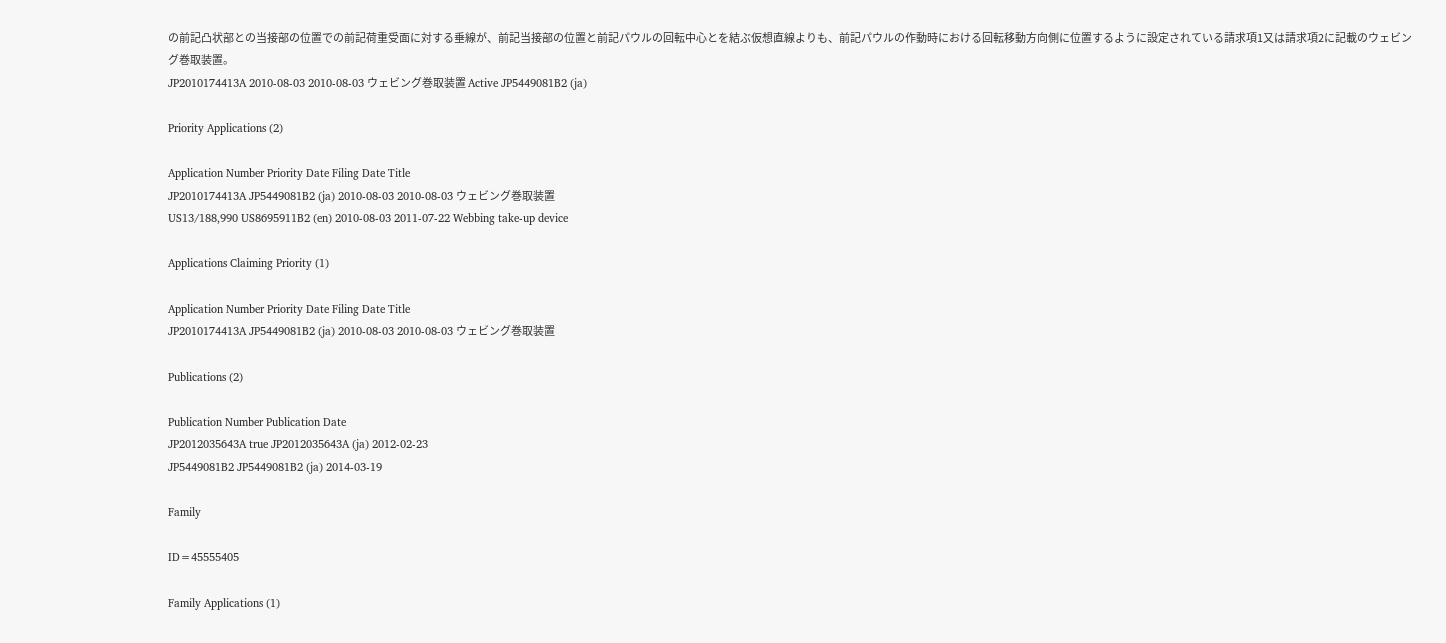の前記凸状部との当接部の位置での前記荷重受面に対する垂線が、前記当接部の位置と前記パウルの回転中心とを結ぶ仮想直線よりも、前記パウルの作動時における回転移動方向側に位置するように設定されている請求項1又は請求項2に記載のウェビング巻取装置。
JP2010174413A 2010-08-03 2010-08-03 ウェビング巻取装置 Active JP5449081B2 (ja)

Priority Applications (2)

Application Number Priority Date Filing Date Title
JP2010174413A JP5449081B2 (ja) 2010-08-03 2010-08-03 ウェビング巻取装置
US13/188,990 US8695911B2 (en) 2010-08-03 2011-07-22 Webbing take-up device

Applications Claiming Priority (1)

Application Number Priority Date Filing Date Title
JP2010174413A JP5449081B2 (ja) 2010-08-03 2010-08-03 ウェビング巻取装置

Publications (2)

Publication Number Publication Date
JP2012035643A true JP2012035643A (ja) 2012-02-23
JP5449081B2 JP5449081B2 (ja) 2014-03-19

Family

ID=45555405

Family Applications (1)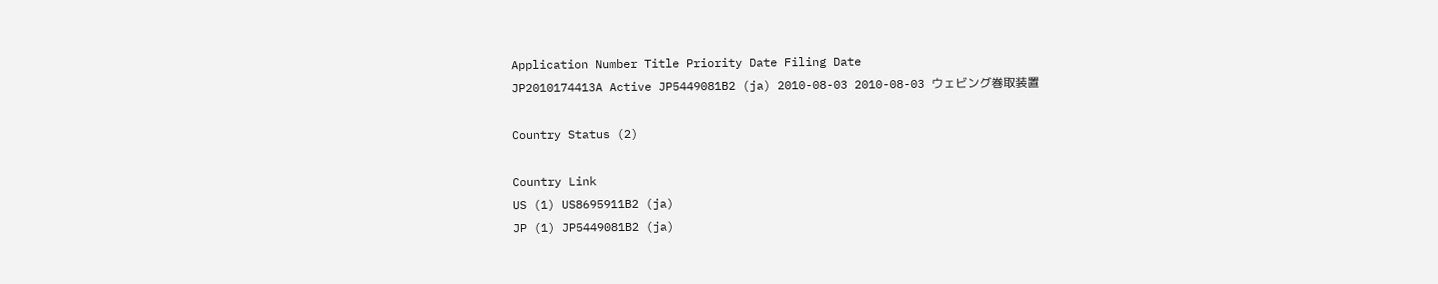Application Number Title Priority Date Filing Date
JP2010174413A Active JP5449081B2 (ja) 2010-08-03 2010-08-03 ウェビング巻取装置

Country Status (2)

Country Link
US (1) US8695911B2 (ja)
JP (1) JP5449081B2 (ja)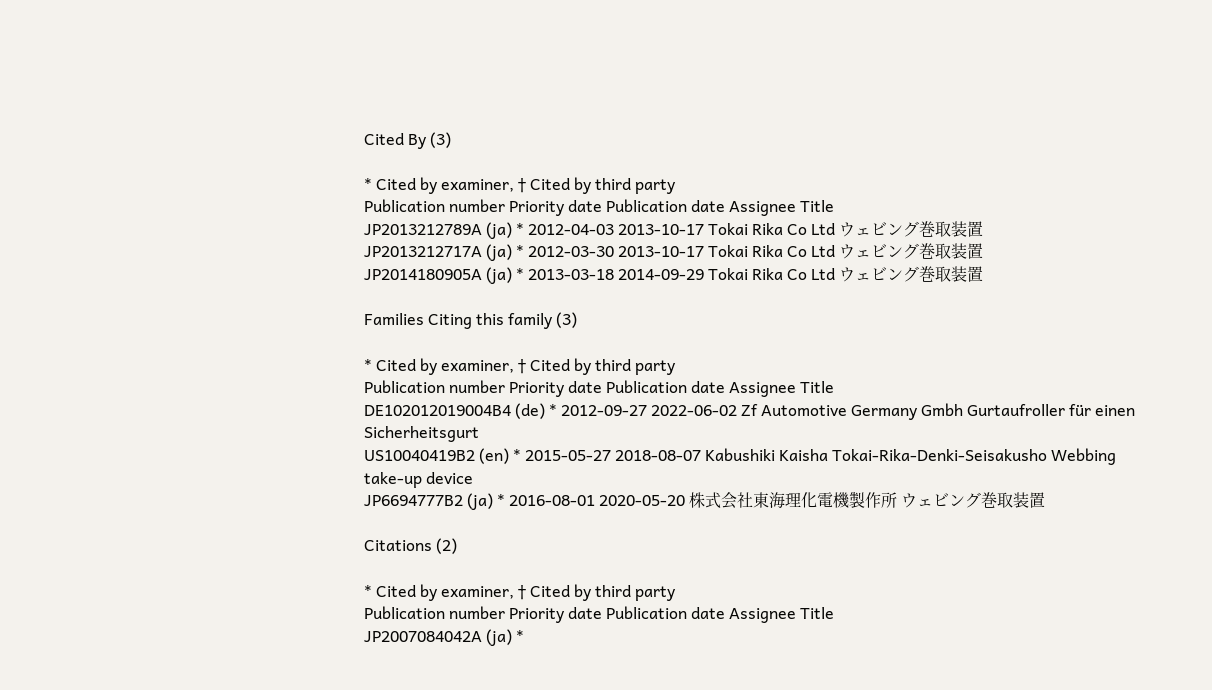Cited By (3)

* Cited by examiner, † Cited by third party
Publication number Priority date Publication date Assignee Title
JP2013212789A (ja) * 2012-04-03 2013-10-17 Tokai Rika Co Ltd ウェビング巻取装置
JP2013212717A (ja) * 2012-03-30 2013-10-17 Tokai Rika Co Ltd ウェビング巻取装置
JP2014180905A (ja) * 2013-03-18 2014-09-29 Tokai Rika Co Ltd ウェビング巻取装置

Families Citing this family (3)

* Cited by examiner, † Cited by third party
Publication number Priority date Publication date Assignee Title
DE102012019004B4 (de) * 2012-09-27 2022-06-02 Zf Automotive Germany Gmbh Gurtaufroller für einen Sicherheitsgurt
US10040419B2 (en) * 2015-05-27 2018-08-07 Kabushiki Kaisha Tokai-Rika-Denki-Seisakusho Webbing take-up device
JP6694777B2 (ja) * 2016-08-01 2020-05-20 株式会社東海理化電機製作所 ウェビング巻取装置

Citations (2)

* Cited by examiner, † Cited by third party
Publication number Priority date Publication date Assignee Title
JP2007084042A (ja) *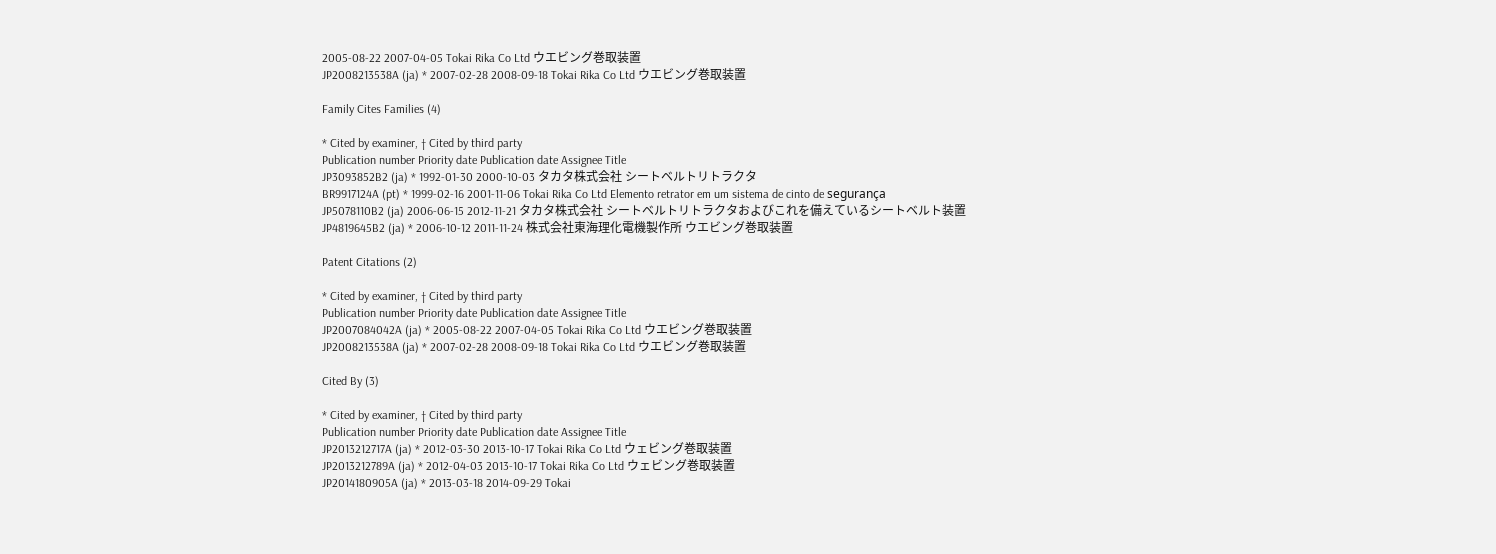2005-08-22 2007-04-05 Tokai Rika Co Ltd ウエビング巻取装置
JP2008213538A (ja) * 2007-02-28 2008-09-18 Tokai Rika Co Ltd ウエビング巻取装置

Family Cites Families (4)

* Cited by examiner, † Cited by third party
Publication number Priority date Publication date Assignee Title
JP3093852B2 (ja) * 1992-01-30 2000-10-03 タカタ株式会社 シートベルトリトラクタ
BR9917124A (pt) * 1999-02-16 2001-11-06 Tokai Rika Co Ltd Elemento retrator em um sistema de cinto de segurança
JP5078110B2 (ja) 2006-06-15 2012-11-21 タカタ株式会社 シートベルトリトラクタおよびこれを備えているシートベルト装置
JP4819645B2 (ja) * 2006-10-12 2011-11-24 株式会社東海理化電機製作所 ウエビング巻取装置

Patent Citations (2)

* Cited by examiner, † Cited by third party
Publication number Priority date Publication date Assignee Title
JP2007084042A (ja) * 2005-08-22 2007-04-05 Tokai Rika Co Ltd ウエビング巻取装置
JP2008213538A (ja) * 2007-02-28 2008-09-18 Tokai Rika Co Ltd ウエビング巻取装置

Cited By (3)

* Cited by examiner, † Cited by third party
Publication number Priority date Publication date Assignee Title
JP2013212717A (ja) * 2012-03-30 2013-10-17 Tokai Rika Co Ltd ウェビング巻取装置
JP2013212789A (ja) * 2012-04-03 2013-10-17 Tokai Rika Co Ltd ウェビング巻取装置
JP2014180905A (ja) * 2013-03-18 2014-09-29 Tokai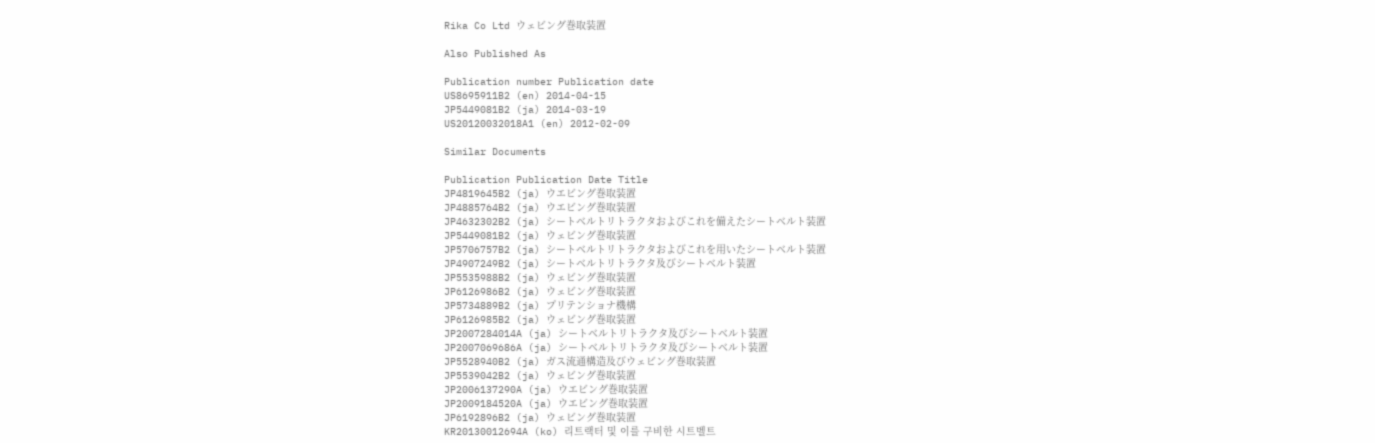Rika Co Ltd ウェビング巻取装置

Also Published As

Publication number Publication date
US8695911B2 (en) 2014-04-15
JP5449081B2 (ja) 2014-03-19
US20120032018A1 (en) 2012-02-09

Similar Documents

Publication Publication Date Title
JP4819645B2 (ja) ウエビング巻取装置
JP4885764B2 (ja) ウエビング巻取装置
JP4632302B2 (ja) シートベルトリトラクタおよびこれを備えたシートベルト装置
JP5449081B2 (ja) ウェビング巻取装置
JP5706757B2 (ja) シートベルトリトラクタおよびこれを用いたシートベルト装置
JP4907249B2 (ja) シートベルトリトラクタ及びシートベルト装置
JP5535988B2 (ja) ウェビング巻取装置
JP6126986B2 (ja) ウェビング巻取装置
JP5734889B2 (ja) プリテンショナ機構
JP6126985B2 (ja) ウェビング巻取装置
JP2007284014A (ja) シートベルトリトラクタ及びシートベルト装置
JP2007069686A (ja) シートベルトリトラクタ及びシートベルト装置
JP5528940B2 (ja) ガス流通構造及びウェビング巻取装置
JP5539042B2 (ja) ウェビング巻取装置
JP2006137290A (ja) ウエビング巻取装置
JP2009184520A (ja) ウエビング巻取装置
JP6192896B2 (ja) ウェビング巻取装置
KR20130012694A (ko) 리트랙터 및 이를 구비한 시트벨트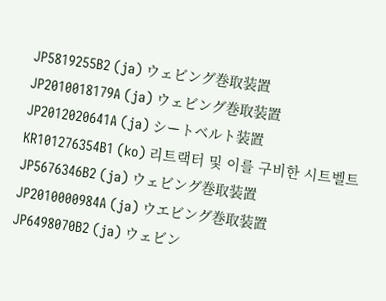JP5819255B2 (ja) ウェビング巻取装置
JP2010018179A (ja) ウェビング巻取装置
JP2012020641A (ja) シートベルト装置
KR101276354B1 (ko) 리트랙터 및 이를 구비한 시트벨트
JP5676346B2 (ja) ウェビング巻取装置
JP2010000984A (ja) ウエビング巻取装置
JP6498070B2 (ja) ウェビン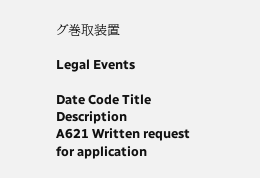グ巻取装置

Legal Events

Date Code Title Description
A621 Written request for application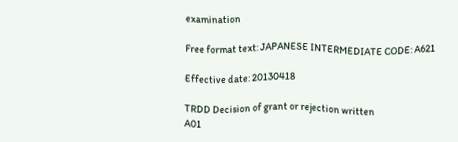examination

Free format text: JAPANESE INTERMEDIATE CODE: A621

Effective date: 20130418

TRDD Decision of grant or rejection written
A01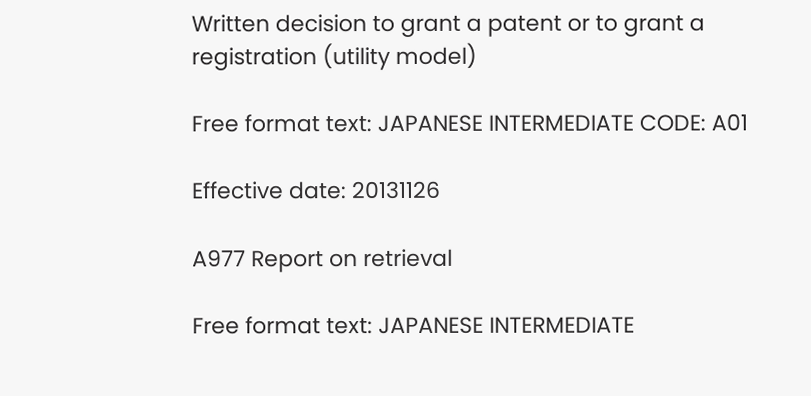Written decision to grant a patent or to grant a registration (utility model)

Free format text: JAPANESE INTERMEDIATE CODE: A01

Effective date: 20131126

A977 Report on retrieval

Free format text: JAPANESE INTERMEDIATE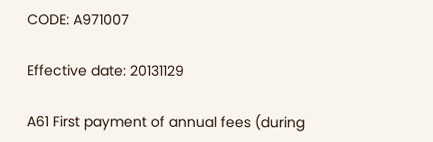CODE: A971007

Effective date: 20131129

A61 First payment of annual fees (during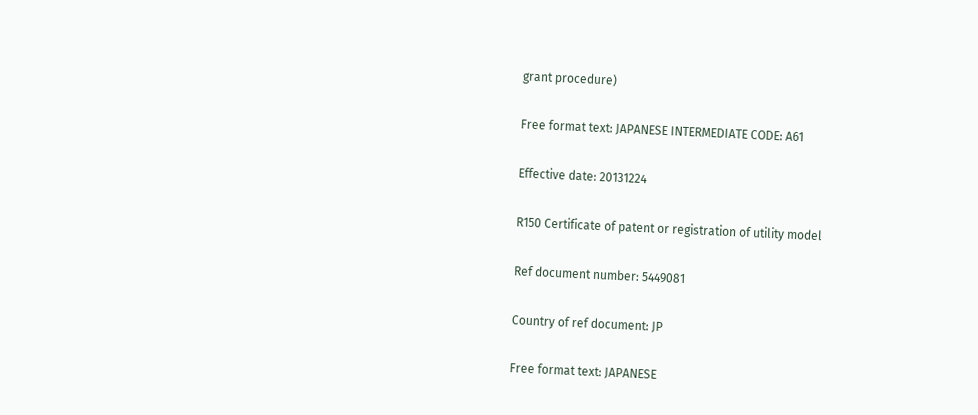grant procedure)

Free format text: JAPANESE INTERMEDIATE CODE: A61

Effective date: 20131224

R150 Certificate of patent or registration of utility model

Ref document number: 5449081

Country of ref document: JP

Free format text: JAPANESE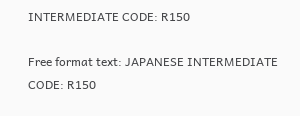INTERMEDIATE CODE: R150

Free format text: JAPANESE INTERMEDIATE CODE: R150